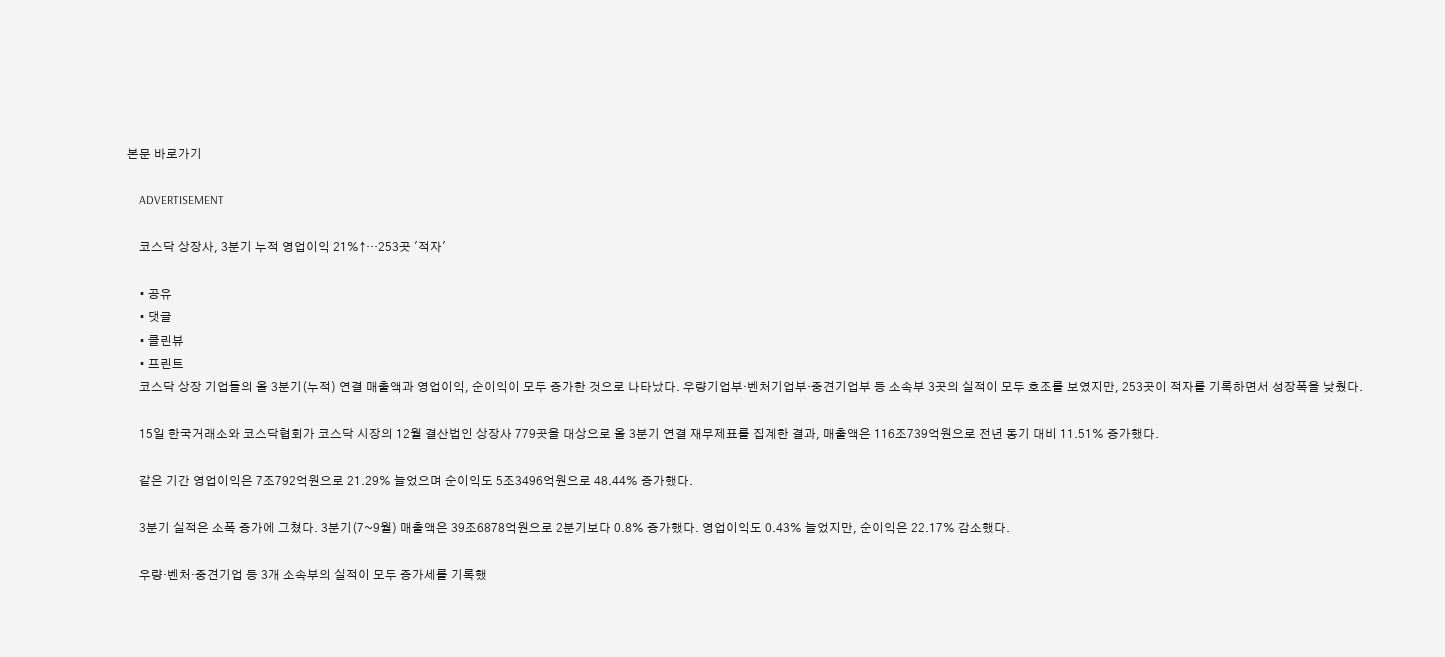본문 바로가기

    ADVERTISEMENT

    코스닥 상장사, 3분기 누적 영업이익 21%↑…253곳 '적자'

    • 공유
    • 댓글
    • 클린뷰
    • 프린트
    코스닥 상장 기업들의 올 3분기(누적) 연결 매출액과 영업이익, 순이익이 모두 증가한 것으로 나타났다. 우량기업부·벤처기업부·중견기업부 등 소속부 3곳의 실적이 모두 호조를 보였지만, 253곳이 적자를 기록하면서 성장폭을 낮췄다.

    15일 한국거래소와 코스닥협회가 코스닥 시장의 12월 결산법인 상장사 779곳을 대상으로 올 3분기 연결 재무제표를 집계한 결과, 매출액은 116조739억원으로 전년 동기 대비 11.51% 증가했다.

    같은 기간 영업이익은 7조792억원으로 21.29% 늘었으며 순이익도 5조3496억원으로 48.44% 증가했다.

    3분기 실적은 소폭 증가에 그쳤다. 3분기(7~9월) 매출액은 39조6878억원으로 2분기보다 0.8% 증가했다. 영업이익도 0.43% 늘었지만, 순이익은 22.17% 감소했다.

    우량·벤처·중견기업 등 3개 소속부의 실적이 모두 증가세를 기록했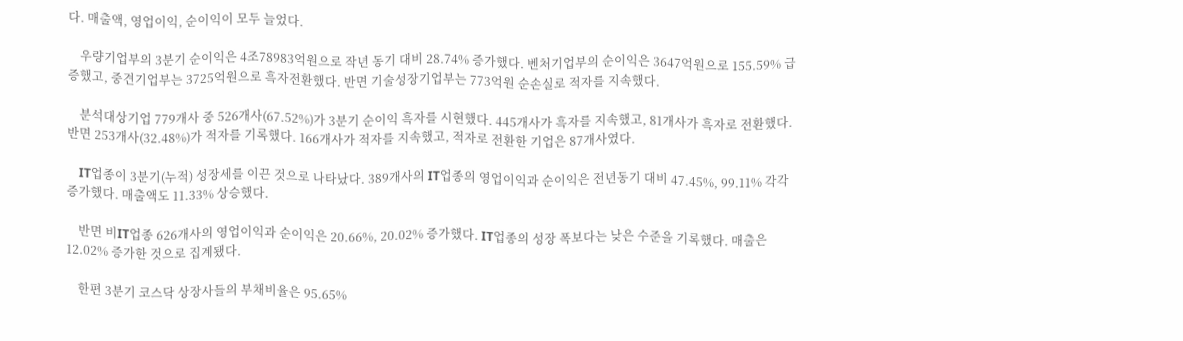다. 매출액, 영업이익, 순이익이 모두 늘었다.

    우량기업부의 3분기 순이익은 4조78983억원으로 작년 동기 대비 28.74% 증가했다. 벤처기업부의 순이익은 3647억원으로 155.59% 급증했고, 중견기업부는 3725억원으로 흑자전환했다. 반면 기술성장기업부는 773억원 순손실로 적자를 지속했다.

    분석대상기업 779개사 중 526개사(67.52%)가 3분기 순이익 흑자를 시현했다. 445개사가 흑자를 지속했고, 81개사가 흑자로 전환했다. 반면 253개사(32.48%)가 적자를 기록했다. 166개사가 적자를 지속했고, 적자로 전환한 기업은 87개사였다.

    IT업종이 3분기(누적) 성장세를 이끈 것으로 나타났다. 389개사의 IT업종의 영업이익과 순이익은 전년동기 대비 47.45%, 99.11% 각각 증가했다. 매출액도 11.33% 상승했다.

    반면 비IT업종 626개사의 영업이익과 순이익은 20.66%, 20.02% 증가했다. IT업종의 성장 폭보다는 낮은 수준을 기록했다. 매출은 12.02% 증가한 것으로 집계됐다.

    한편 3분기 코스닥 상장사들의 부채비율은 95.65%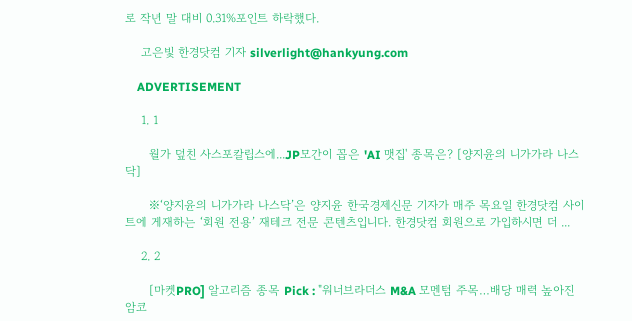로 작년 말 대비 0.31%포인트 하락했다.

    고은빛 한경닷컴 기자 silverlight@hankyung.com

    ADVERTISEMENT

    1. 1

      월가 덮친 사스포칼립스에...JP모간이 꼽은 'AI 맷집' 종목은? [양지윤의 니가가라 나스닥]

      ※‘양지윤의 니가가라 나스닥’은 양지윤 한국경제신문 기자가 매주 목요일 한경닷컴 사이트에 게재하는 ‘회원 전용’ 재테크 전문 콘텐츠입니다. 한경닷컴 회원으로 가입하시면 더 ...

    2. 2

      [마켓PRO] 알고리즘 종목 Pick : "워너브라더스 M&A 모멘텀 주목…배당 매력 높아진 암코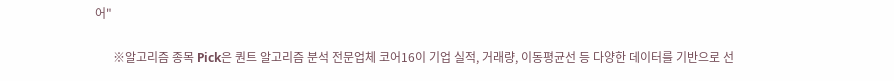어"

      ※알고리즘 종목 Pick은 퀀트 알고리즘 분석 전문업체 코어16이 기업 실적, 거래량, 이동평균선 등 다양한 데이터를 기반으로 선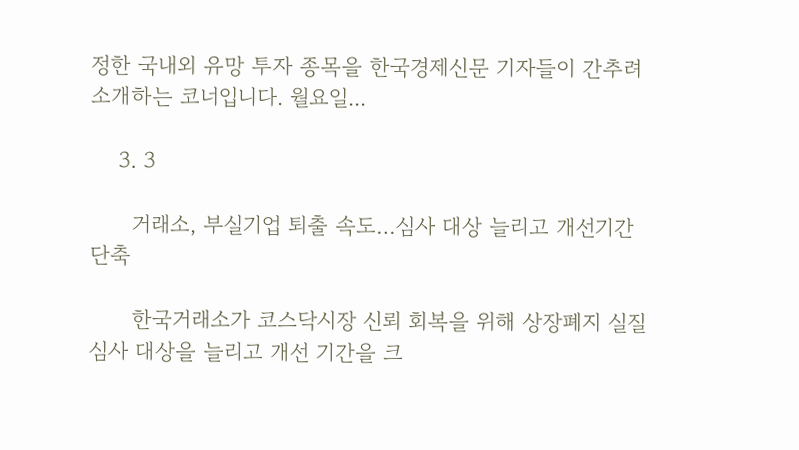정한 국내외 유망 투자 종목을 한국경제신문 기자들이 간추려 소개하는 코너입니다. 월요일...

    3. 3

      거래소, 부실기업 퇴출 속도…심사 대상 늘리고 개선기간 단축

      한국거래소가 코스닥시장 신뢰 회복을 위해 상장폐지 실질심사 대상을 늘리고 개선 기간을 크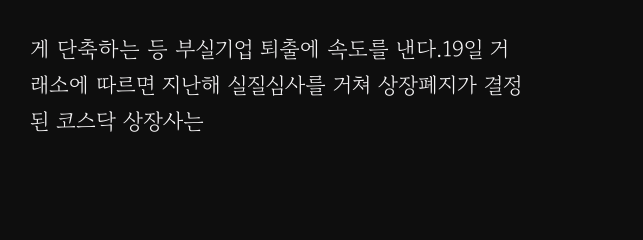게 단축하는 등 부실기업 퇴출에 속도를 낸다.19일 거래소에 따르면 지난해 실질심사를 거쳐 상장폐지가 결정된 코스닥 상장사는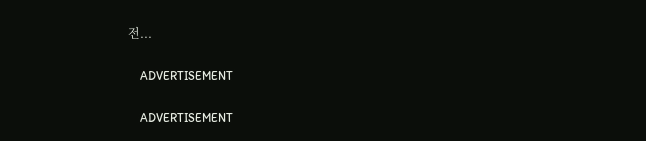전...

    ADVERTISEMENT

    ADVERTISEMENT